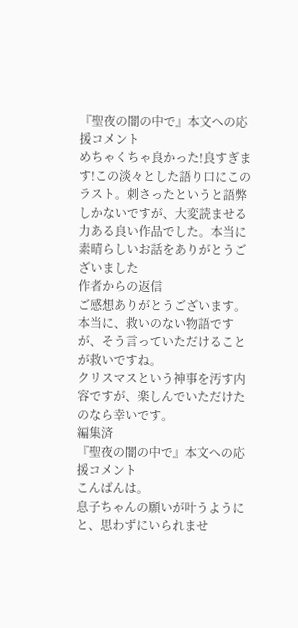『聖夜の闇の中で』本文への応援コメント
めちゃくちゃ良かった!良すぎます!この淡々とした語り口にこのラスト。刺さったというと語弊しかないですが、大変読ませる力ある良い作品でした。本当に素晴らしいお話をありがとうございました
作者からの返信
ご感想ありがとうございます。
本当に、救いのない物語ですが、そう言っていただけることが救いですね。
クリスマスという神事を汚す内容ですが、楽しんでいただけたのなら幸いです。
編集済
『聖夜の闇の中で』本文への応援コメント
こんばんは。
息子ちゃんの願いが叶うようにと、思わずにいられませ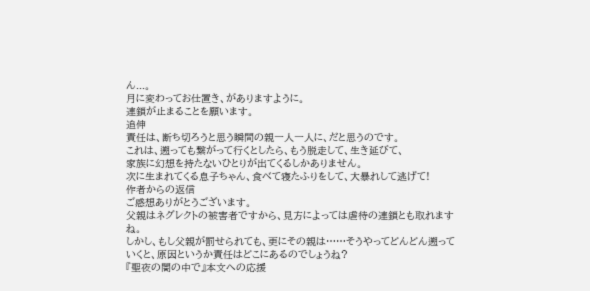ん...。
月に変わってお仕置き、がありますように。
連鎖が止まることを願います。
追伸
責任は、断ち切ろうと思う瞬間の親一人一人に、だと思うのです。
これは、遡っても繋がって行くとしたら、もう脱走して、生き延びて、
家族に幻想を持たないひとりが出てくるしかありません。
次に生まれてくる息子ちゃん、食べて寝たふりをして、大暴れして逃げて!
作者からの返信
ご感想ありがとうございます。
父親はネグレクトの被害者ですから、見方によっては虐待の連鎖とも取れますね。
しかし、もし父親が罰せられても、更にその親は……そうやってどんどん遡っていくと、原因というか責任はどこにあるのでしょうね?
『聖夜の闇の中で』本文への応援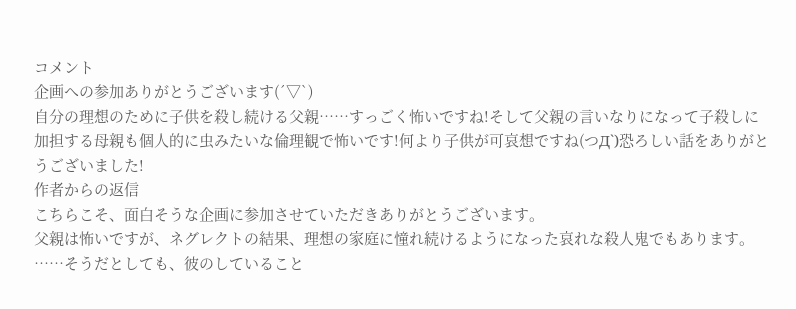コメント
企画への参加ありがとうございます(´▽`)
自分の理想のために子供を殺し続ける父親……すっごく怖いですね!そして父親の言いなりになって子殺しに加担する母親も個人的に虫みたいな倫理観で怖いです!何より子供が可哀想ですね(つД`)恐ろしい話をありがとうございました!
作者からの返信
こちらこそ、面白そうな企画に参加させていただきありがとうございます。
父親は怖いですが、ネグレクトの結果、理想の家庭に憧れ続けるようになった哀れな殺人鬼でもあります。
……そうだとしても、彼のしていること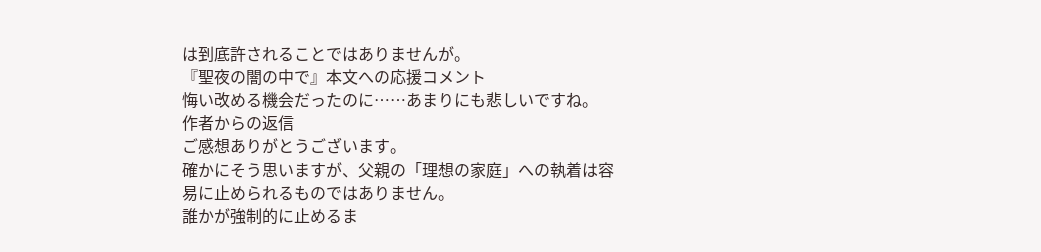は到底許されることではありませんが。
『聖夜の闇の中で』本文への応援コメント
悔い改める機会だったのに……あまりにも悲しいですね。
作者からの返信
ご感想ありがとうございます。
確かにそう思いますが、父親の「理想の家庭」への執着は容易に止められるものではありません。
誰かが強制的に止めるま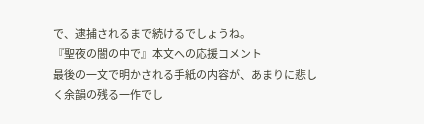で、逮捕されるまで続けるでしょうね。
『聖夜の闇の中で』本文への応援コメント
最後の一文で明かされる手紙の内容が、あまりに悲しく余韻の残る一作でし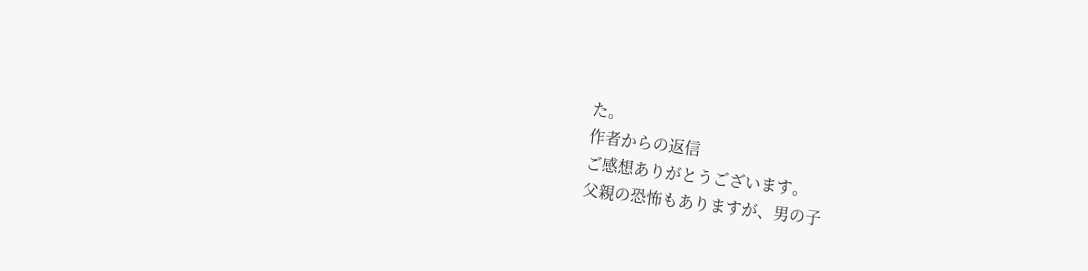た。
作者からの返信
ご感想ありがとうございます。
父親の恐怖もありますが、男の子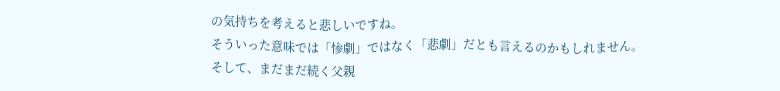の気持ちを考えると悲しいですね。
そういった意味では「惨劇」ではなく「悲劇」だとも言えるのかもしれません。
そして、まだまだ続く父親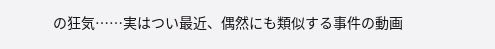の狂気……実はつい最近、偶然にも類似する事件の動画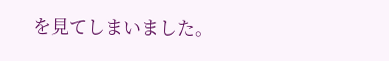を見てしまいました。